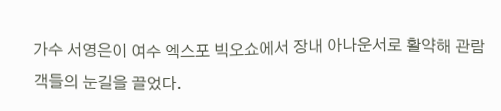가수 서영은이 여수 엑스포 빅오쇼에서 장내 아나운서로 활약해 관람객들의 눈길을 끌었다.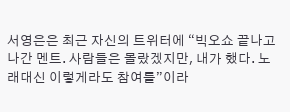서영은은 최근 자신의 트위터에 “빅오쇼 끝나고 나간 멘트. 사람들은 몰랐겠지만, 내가 했다. 노래대신 이렇게라도 참여를”이라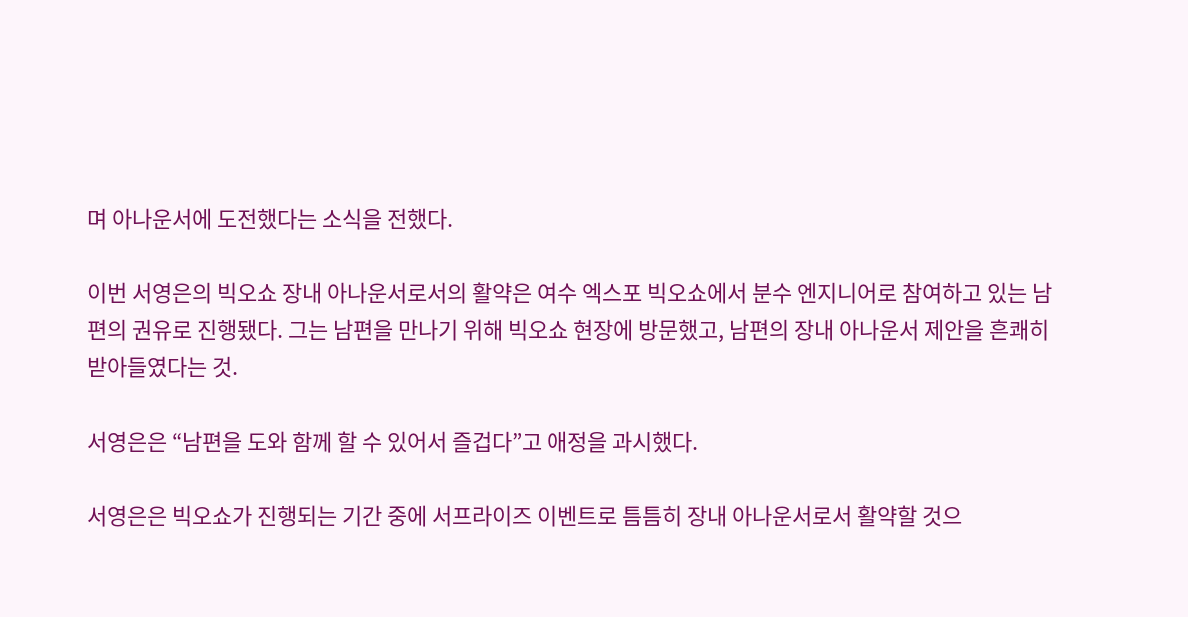며 아나운서에 도전했다는 소식을 전했다.

이번 서영은의 빅오쇼 장내 아나운서로서의 활약은 여수 엑스포 빅오쇼에서 분수 엔지니어로 참여하고 있는 남편의 권유로 진행됐다. 그는 남편을 만나기 위해 빅오쇼 현장에 방문했고, 남편의 장내 아나운서 제안을 흔쾌히 받아들였다는 것.

서영은은 “남편을 도와 함께 할 수 있어서 즐겁다”고 애정을 과시했다.

서영은은 빅오쇼가 진행되는 기간 중에 서프라이즈 이벤트로 틈틈히 장내 아나운서로서 활약할 것으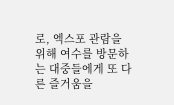로, 엑스포 관람을 위해 여수를 방문하는 대중들에게 또 다른 즐거움을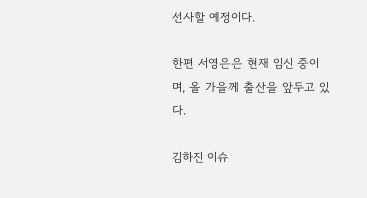선사할 예정이다.

한편 서영은은 현재 임신 중이며, 올 가을께 출산을 앞두고 있다.

김하진 이슈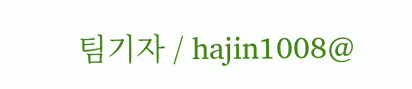팀기자 / hajin1008@